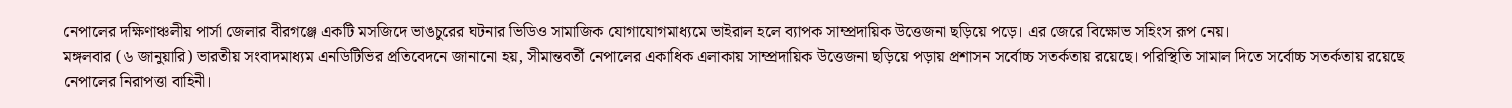নেপালের দক্ষিণাঞ্চলীয় পার্সা জেলার বীরগঞ্জে একটি মসজিদে ভাঙচুরের ঘটনার ভিডিও সামাজিক যোগাযোগমাধ্যমে ভাইরাল হলে ব্যাপক সাম্প্রদায়িক উত্তেজনা ছড়িয়ে পড়ে। এর জেরে বিক্ষোভ সহিংস রূপ নেয়।
মঙ্গলবার (৬ জানুয়ারি) ভারতীয় সংবাদমাধ্যম এনডিটিভির প্রতিবেদনে জানানো হয়, সীমান্তবর্তী নেপালের একাধিক এলাকায় সাম্প্রদায়িক উত্তেজনা ছড়িয়ে পড়ায় প্রশাসন সর্বোচ্চ সতর্কতায় রয়েছে। পরিস্থিতি সামাল দিতে সর্বোচ্চ সতর্কতায় রয়েছে নেপালের নিরাপত্তা বাহিনী।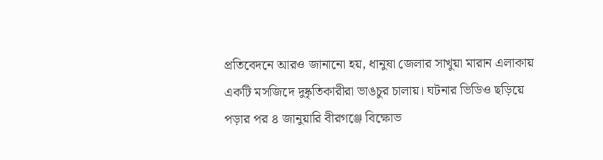প্রতিবেদনে আরও জানানো হয়, ধানুষা জেলার সাখুয়া মারান এলাকায় একটি মসজিদে দুষ্কৃতিকারীরা ভাঙচুর চালায়। ঘটনার ভিডিও ছড়িয়ে পড়ার পর ৪ জানুয়ারি বীরগঞ্জে বিক্ষোভ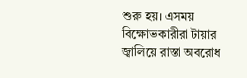শুরু হয়। এসময় বিক্ষোভকারীরা টায়ার জ্বালিয়ে রাস্তা অবরোধ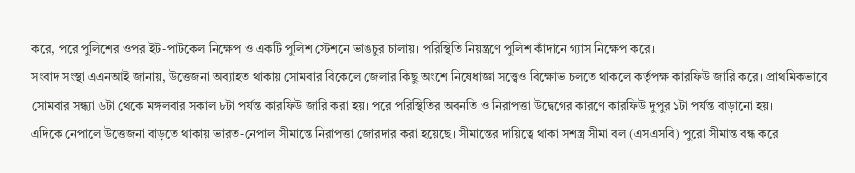করে, পরে পুলিশের ওপর ইট-পাটকেল নিক্ষেপ ও একটি পুলিশ স্টেশনে ভাঙচুর চালায়। পরিস্থিতি নিয়ন্ত্রণে পুলিশ কাঁদানে গ্যাস নিক্ষেপ করে।
সংবাদ সংস্থা এএনআই জানায়, উত্তেজনা অব্যাহত থাকায় সোমবার বিকেলে জেলার কিছু অংশে নিষেধাজ্ঞা সত্ত্বেও বিক্ষোভ চলতে থাকলে কর্তৃপক্ষ কারফিউ জারি করে। প্রাথমিকভাবে সোমবার সন্ধ্যা ৬টা থেকে মঙ্গলবার সকাল ৮টা পর্যন্ত কারফিউ জারি করা হয়। পরে পরিস্থিতির অবনতি ও নিরাপত্তা উদ্বেগের কারণে কারফিউ দুপুর ১টা পর্যন্ত বাড়ানো হয়।
এদিকে নেপালে উত্তেজনা বাড়তে থাকায় ভারত-নেপাল সীমান্তে নিরাপত্তা জোরদার করা হয়েছে। সীমান্তের দায়িত্বে থাকা সশস্ত্র সীমা বল (এসএসবি) পুরো সীমান্ত বন্ধ করে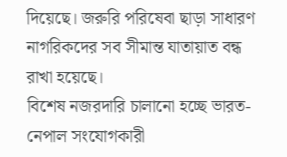দিয়েছে। জরুরি পরিষেবা ছাড়া সাধারণ নাগরিকদের সব সীমান্ত যাতায়াত বন্ধ রাখা হয়েছে।
বিশেষ নজরদারি চালানো হচ্ছে ভারত-নেপাল সংযোগকারী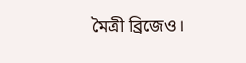মৈত্রী ব্রিজেও।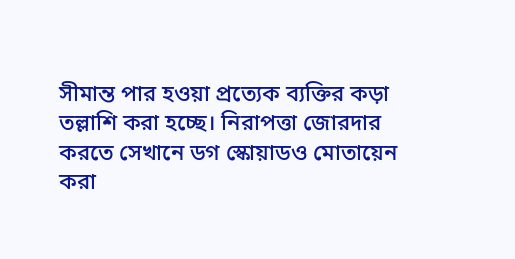সীমান্ত পার হওয়া প্রত্যেক ব্যক্তির কড়া তল্লাশি করা হচ্ছে। নিরাপত্তা জোরদার করতে সেখানে ডগ স্কোয়াডও মোতায়েন করা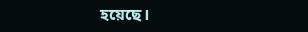হয়েছে।